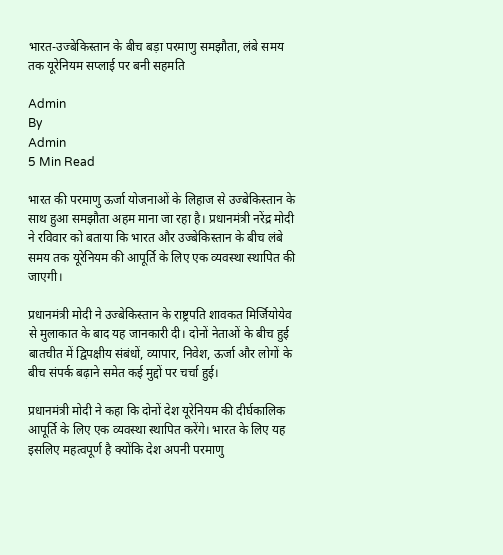भारत-उज्बेकिस्तान के बीच बड़ा परमाणु समझौता, लंबे समय तक यूरेनियम सप्लाई पर बनी सहमति

Admin
By
Admin
5 Min Read

भारत की परमाणु ऊर्जा योजनाओं के लिहाज से उज्बेकिस्तान के साथ हुआ समझौता अहम माना जा रहा है। प्रधानमंत्री नरेंद्र मोदी ने रविवार को बताया कि भारत और उज्बेकिस्तान के बीच लंबे समय तक यूरेनियम की आपूर्ति के लिए एक व्यवस्था स्थापित की जाएगी।

प्रधानमंत्री मोदी ने उज्बेकिस्तान के राष्ट्रपति शावकत मिर्जियोयेव से मुलाकात के बाद यह जानकारी दी। दोनों नेताओं के बीच हुई बातचीत में द्विपक्षीय संबंधों, व्यापार, निवेश, ऊर्जा और लोगों के बीच संपर्क बढ़ाने समेत कई मुद्दों पर चर्चा हुई।

प्रधानमंत्री मोदी ने कहा कि दोनों देश यूरेनियम की दीर्घकालिक आपूर्ति के लिए एक व्यवस्था स्थापित करेंगे। भारत के लिए यह इसलिए महत्वपूर्ण है क्योंकि देश अपनी परमाणु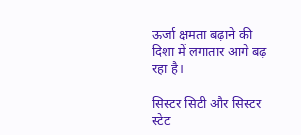ऊर्जा क्षमता बढ़ाने की दिशा में लगातार आगे बढ़ रहा है।

सिस्टर सिटी और सिस्टर स्टेट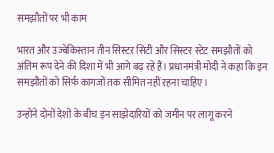समझौतों पर भी काम

भारत और उज्बेकिस्तान तीन सिस्टर सिटी और सिस्टर स्टेट समझौतों को अंतिम रूप देने की दिशा में भी आगे बढ़ रहे हैं। प्रधानमंत्री मोदी ने कहा कि इन समझौतों को सिर्फ कागजों तक सीमित नहीं रहना चाहिए।

उन्होंने दोनों देशों के बीच इन साझेदारियों को जमीन पर लागू करने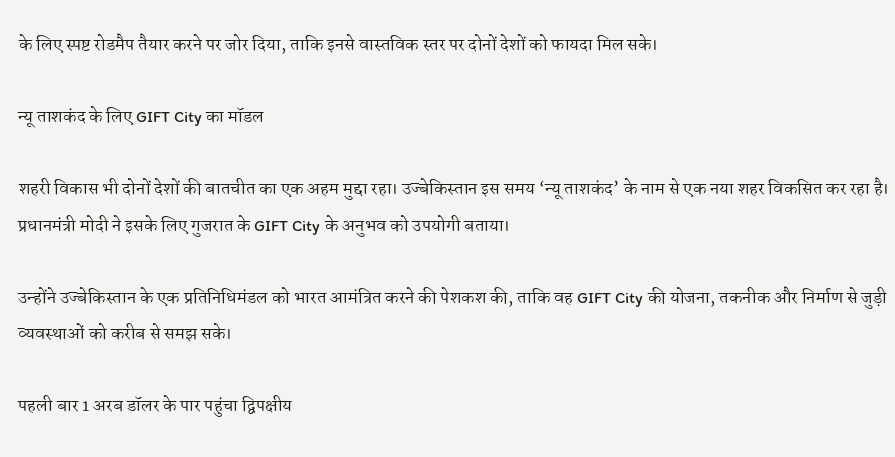के लिए स्पष्ट रोडमैप तैयार करने पर जोर दिया, ताकि इनसे वास्तविक स्तर पर दोनों देशों को फायदा मिल सके।

न्यू ताशकंद के लिए GIFT City का मॉडल

शहरी विकास भी दोनों देशों की बातचीत का एक अहम मुद्दा रहा। उज्बेकिस्तान इस समय ‘न्यू ताशकंद’ के नाम से एक नया शहर विकसित कर रहा है। प्रधानमंत्री मोदी ने इसके लिए गुजरात के GIFT City के अनुभव को उपयोगी बताया।

उन्होंने उज्बेकिस्तान के एक प्रतिनिधिमंडल को भारत आमंत्रित करने की पेशकश की, ताकि वह GIFT City की योजना, तकनीक और निर्माण से जुड़ी व्यवस्थाओं को करीब से समझ सके।

पहली बार 1 अरब डॉलर के पार पहुंचा द्विपक्षीय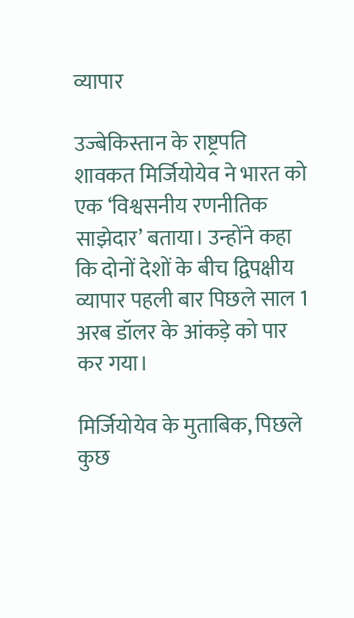व्यापार

उज्बेकिस्तान के राष्ट्रपति शावकत मिर्जियोयेव ने भारत को एक ‘विश्वसनीय रणनीतिक साझेदार’ बताया। उन्होंने कहा कि दोनों देशों के बीच द्विपक्षीय व्यापार पहली बार पिछले साल 1 अरब डॉलर के आंकड़े को पार कर गया।

मिर्जियोयेव के मुताबिक, पिछले कुछ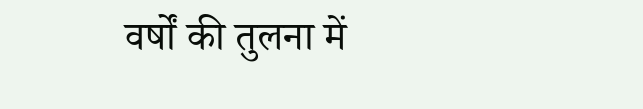वर्षों की तुलना में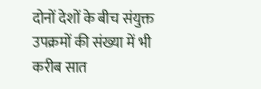दोनों देशों के बीच संयुक्त उपक्रमों की संख्या में भी करीब सात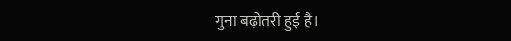गुना बढ़ोतरी हुई है।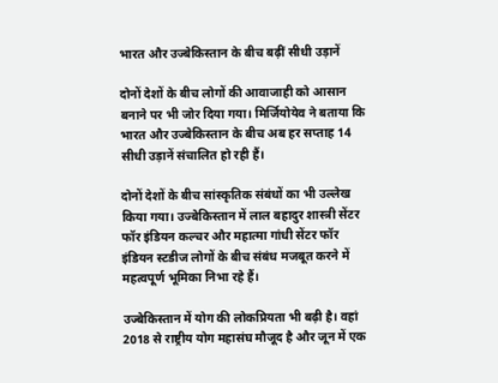भारत और उज्बेकिस्तान के बीच बढ़ीं सीधी उड़ानें

दोनों देशों के बीच लोगों की आवाजाही को आसान बनाने पर भी जोर दिया गया। मिर्जियोयेव ने बताया कि भारत और उज्बेकिस्तान के बीच अब हर सप्ताह 14 सीधी उड़ानें संचालित हो रही हैं।

दोनों देशों के बीच सांस्कृतिक संबंधों का भी उल्लेख किया गया। उज्बेकिस्तान में लाल बहादुर शास्त्री सेंटर फॉर इंडियन कल्चर और महात्मा गांधी सेंटर फॉर इंडियन स्टडीज लोगों के बीच संबंध मजबूत करने में महत्वपूर्ण भूमिका निभा रहे हैं।

उज्बेकिस्तान में योग की लोकप्रियता भी बढ़ी है। वहां 2018 से राष्ट्रीय योग महासंघ मौजूद है और जून में एक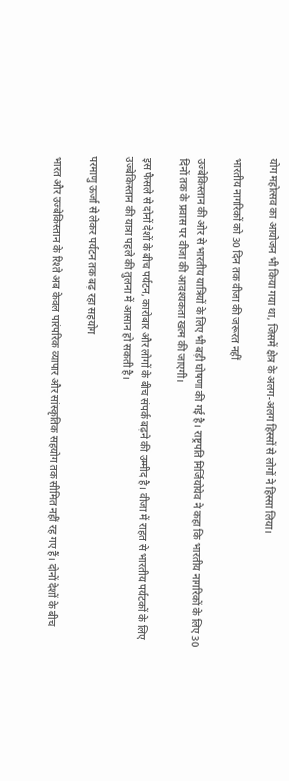योग महोत्सव का आयोजन भी किया गया था, जिसमें क्षेत्र के अलग-अलग हिस्सों से लोगों ने हिस्सा लिया।

भारतीय नागरिकों को 30 दिन तक वीजा की जरूरत नहीं

उज्बेकिस्तान की ओर से भारतीय यात्रियों के लिए भी बड़ी घोषणा की गई है। राष्ट्रपति मिर्जियोयेव ने कहा कि भारतीय नागरिकों के लिए 30 दिनों तक के प्रवास पर वीजा की आवश्यकता खत्म की जाएगी।

इस फैसले से दोनों देशों के बीच पर्यटन, कारोबार और लोगों के बीच संपर्क बढ़ने की उम्मीद है। वीजा में राहत से भारतीय पर्यटकों के लिए उज्बेकिस्तान की यात्रा पहले की तुलना में आसान हो सकती है।

परमाणु ऊर्जा से लेकर पर्यटन तक बढ़ रहा सहयोग

भारत और उज्बेकिस्तान के रिश्ते अब केवल पारंपरिक व्यापार और सांस्कृतिक सहयोग तक सीमित नहीं रह गए हैं। दोनों देशों के बीच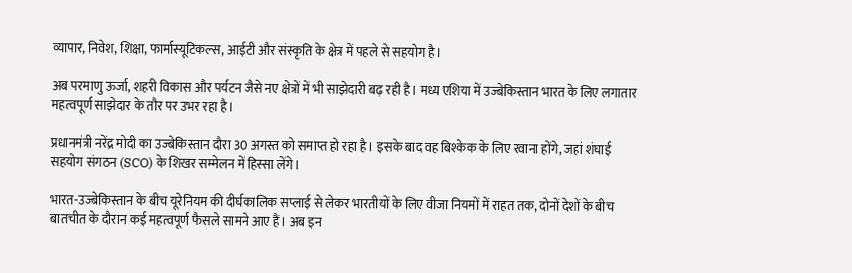व्यापार, निवेश, शिक्षा, फार्मास्यूटिकल्स, आईटी और संस्कृति के क्षेत्र में पहले से सहयोग है।

अब परमाणु ऊर्जा, शहरी विकास और पर्यटन जैसे नए क्षेत्रों में भी साझेदारी बढ़ रही है। मध्य एशिया में उज्बेकिस्तान भारत के लिए लगातार महत्वपूर्ण साझेदार के तौर पर उभर रहा है।

प्रधानमंत्री नरेंद्र मोदी का उज्बेकिस्तान दौरा 30 अगस्त को समाप्त हो रहा है। इसके बाद वह बिश्केक के लिए रवाना होंगे, जहां शंघाई सहयोग संगठन (SCO) के शिखर सम्मेलन में हिस्सा लेंगे।

भारत-उज्बेकिस्तान के बीच यूरेनियम की दीर्घकालिक सप्लाई से लेकर भारतीयों के लिए वीजा नियमों में राहत तक, दोनों देशों के बीच बातचीत के दौरान कई महत्वपूर्ण फैसले सामने आए हैं। अब इन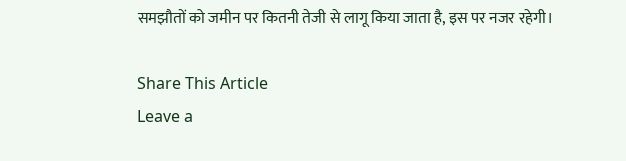समझौतों को जमीन पर कितनी तेजी से लागू किया जाता है, इस पर नजर रहेगी।

Share This Article
Leave a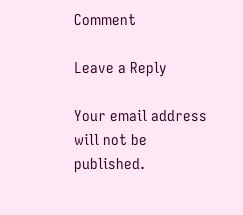Comment

Leave a Reply

Your email address will not be published.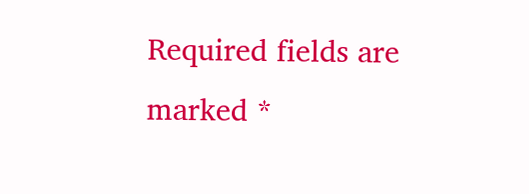Required fields are marked *